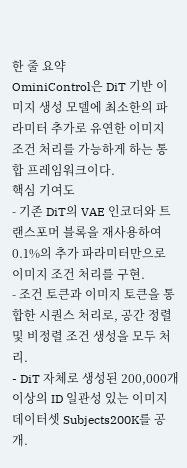한 줄 요약
OminiControl은 DiT 기반 이미지 생성 모델에 최소한의 파라미터 추가로 유연한 이미지 조건 처리를 가능하게 하는 통합 프레임워크이다.
핵심 기여도
- 기존 DiT의 VAE 인코더와 트랜스포머 블록을 재사용하여 0.1%의 추가 파라미터만으로 이미지 조건 처리를 구현.
- 조건 토큰과 이미지 토큰을 통합한 시퀀스 처리로, 공간 정렬 및 비정렬 조건 생성을 모두 처리.
- DiT 자체로 생성된 200,000개 이상의 ID 일관성 있는 이미지 데이터셋 Subjects200K를 공개.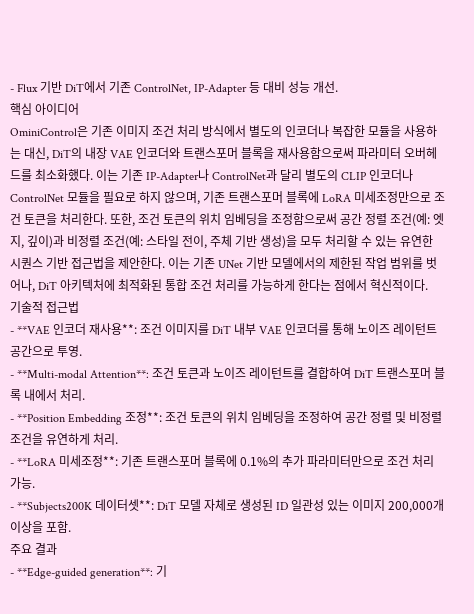- Flux 기반 DiT에서 기존 ControlNet, IP-Adapter 등 대비 성능 개선.
핵심 아이디어
OminiControl은 기존 이미지 조건 처리 방식에서 별도의 인코더나 복잡한 모듈을 사용하는 대신, DiT의 내장 VAE 인코더와 트랜스포머 블록을 재사용함으로써 파라미터 오버헤드를 최소화했다. 이는 기존 IP-Adapter나 ControlNet과 달리 별도의 CLIP 인코더나 ControlNet 모듈을 필요로 하지 않으며, 기존 트랜스포머 블록에 LoRA 미세조정만으로 조건 토큰을 처리한다. 또한, 조건 토큰의 위치 임베딩을 조정함으로써 공간 정렬 조건(예: 엣지, 깊이)과 비정렬 조건(예: 스타일 전이, 주체 기반 생성)을 모두 처리할 수 있는 유연한 시퀀스 기반 접근법을 제안한다. 이는 기존 UNet 기반 모델에서의 제한된 작업 범위를 벗어나, DiT 아키텍처에 최적화된 통합 조건 처리를 가능하게 한다는 점에서 혁신적이다.
기술적 접근법
- **VAE 인코더 재사용**: 조건 이미지를 DiT 내부 VAE 인코더를 통해 노이즈 레이턴트 공간으로 투영.
- **Multi-modal Attention**: 조건 토큰과 노이즈 레이턴트를 결합하여 DiT 트랜스포머 블록 내에서 처리.
- **Position Embedding 조정**: 조건 토큰의 위치 임베딩을 조정하여 공간 정렬 및 비정렬 조건을 유연하게 처리.
- **LoRA 미세조정**: 기존 트랜스포머 블록에 0.1%의 추가 파라미터만으로 조건 처리 가능.
- **Subjects200K 데이터셋**: DiT 모델 자체로 생성된 ID 일관성 있는 이미지 200,000개 이상을 포함.
주요 결과
- **Edge-guided generation**: 기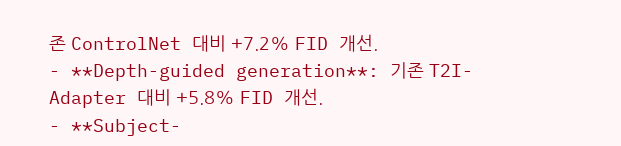존 ControlNet 대비 +7.2% FID 개선.
- **Depth-guided generation**: 기존 T2I-Adapter 대비 +5.8% FID 개선.
- **Subject-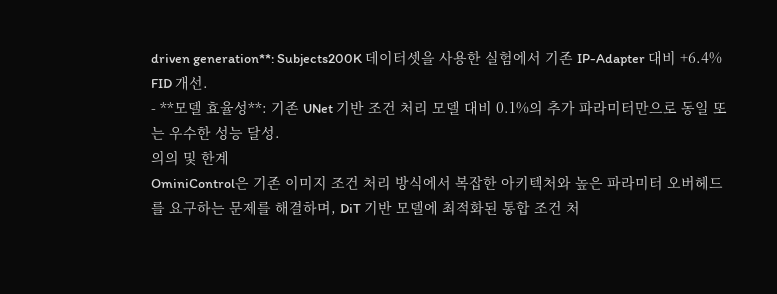driven generation**: Subjects200K 데이터셋을 사용한 실험에서 기존 IP-Adapter 대비 +6.4% FID 개선.
- **모델 효율성**: 기존 UNet 기반 조건 처리 모델 대비 0.1%의 추가 파라미터만으로 동일 또는 우수한 성능 달성.
의의 및 한계
OminiControl은 기존 이미지 조건 처리 방식에서 복잡한 아키텍처와 높은 파라미터 오버헤드를 요구하는 문제를 해결하며, DiT 기반 모델에 최적화된 통합 조건 처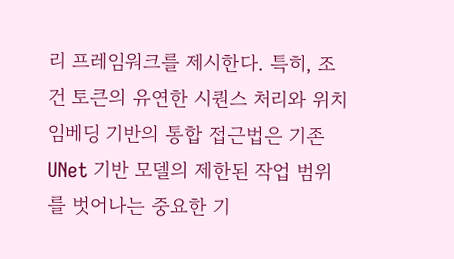리 프레임워크를 제시한다. 특히, 조건 토큰의 유연한 시퀀스 처리와 위치 임베딩 기반의 통합 접근법은 기존 UNet 기반 모델의 제한된 작업 범위를 벗어나는 중요한 기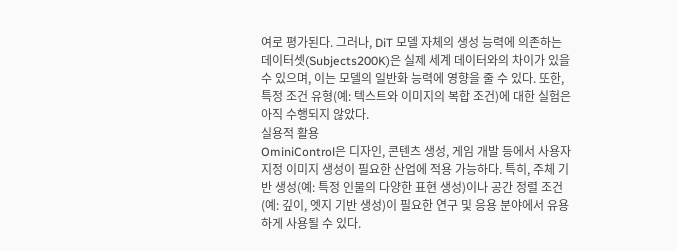여로 평가된다. 그러나, DiT 모델 자체의 생성 능력에 의존하는 데이터셋(Subjects200K)은 실제 세계 데이터와의 차이가 있을 수 있으며, 이는 모델의 일반화 능력에 영향을 줄 수 있다. 또한, 특정 조건 유형(예: 텍스트와 이미지의 복합 조건)에 대한 실험은 아직 수행되지 않았다.
실용적 활용
OminiControl은 디자인, 콘텐츠 생성, 게임 개발 등에서 사용자 지정 이미지 생성이 필요한 산업에 적용 가능하다. 특히, 주체 기반 생성(예: 특정 인물의 다양한 표현 생성)이나 공간 정렬 조건(예: 깊이, 엣지 기반 생성)이 필요한 연구 및 응용 분야에서 유용하게 사용될 수 있다.